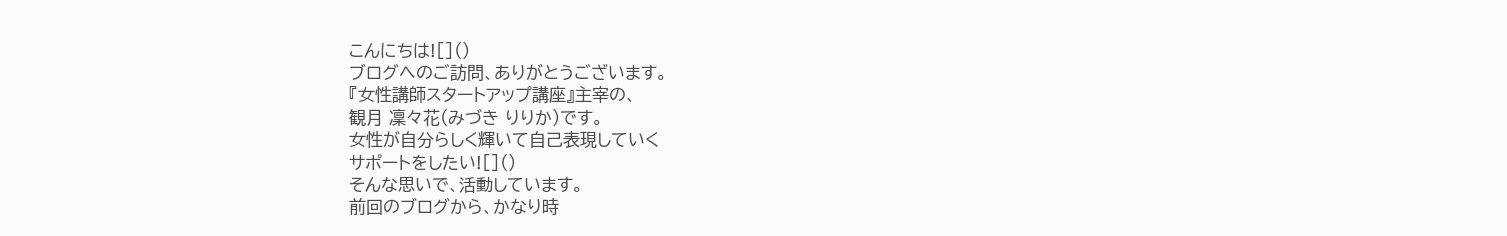こんにちは![]()
ブログへのご訪問、ありがとうございます。
『女性講師スタートアップ講座』主宰の、
観月 凜々花(みづき りりか)です。
女性が自分らしく輝いて自己表現していく
サポートをしたい![]()
そんな思いで、活動しています。
前回のブログから、かなり時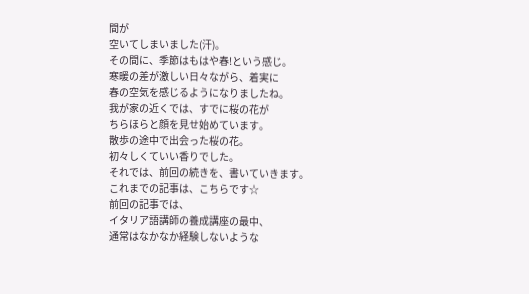間が
空いてしまいました(汗)。
その間に、季節はもはや春!という感じ。
寒暖の差が激しい日々ながら、着実に
春の空気を感じるようになりましたね。
我が家の近くでは、すでに桜の花が
ちらほらと顔を見せ始めています。
散歩の途中で出会った桜の花。
初々しくていい香りでした。
それでは、前回の続きを、書いていきます。
これまでの記事は、こちらです☆
前回の記事では、
イタリア語講師の養成講座の最中、
通常はなかなか経験しないような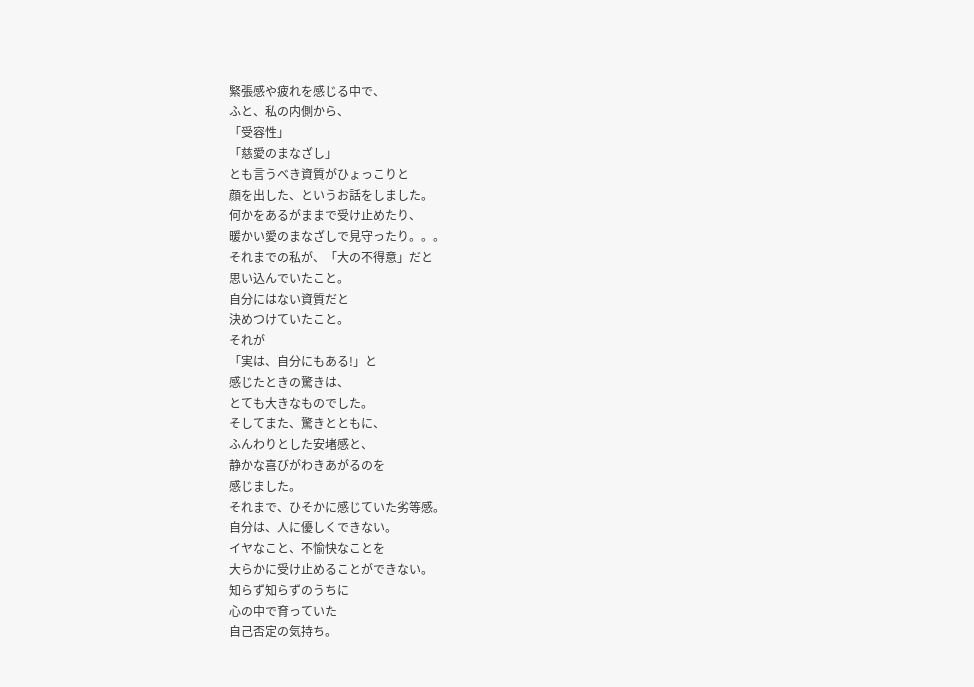緊張感や疲れを感じる中で、
ふと、私の内側から、
「受容性」
「慈愛のまなざし」
とも言うべき資質がひょっこりと
顔を出した、というお話をしました。
何かをあるがままで受け止めたり、
暖かい愛のまなざしで見守ったり。。。
それまでの私が、「大の不得意」だと
思い込んでいたこと。
自分にはない資質だと
決めつけていたこと。
それが
「実は、自分にもある!」と
感じたときの驚きは、
とても大きなものでした。
そしてまた、驚きとともに、
ふんわりとした安堵感と、
静かな喜びがわきあがるのを
感じました。
それまで、ひそかに感じていた劣等感。
自分は、人に優しくできない。
イヤなこと、不愉快なことを
大らかに受け止めることができない。
知らず知らずのうちに
心の中で育っていた
自己否定の気持ち。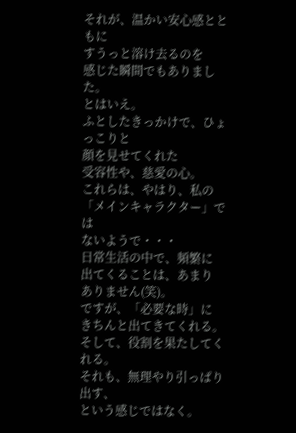それが、温かい安心感とともに
すうっと溶け去るのを
感じた瞬間でもありました。
とはいえ。
ふとしたきっかけで、ひょっこりと
顔を見せてくれた
受容性や、慈愛の心。
これらは、やはり、私の
「メインキャラクター」では
ないようで・・・
日常生活の中で、頻繁に
出てくることは、あまり
ありません(笑)。
ですが、「必要な時」に
きちんと出てきてくれる。
そして、役割を果たしてくれる。
それも、無理やり引っぱり出す、
という感じではなく。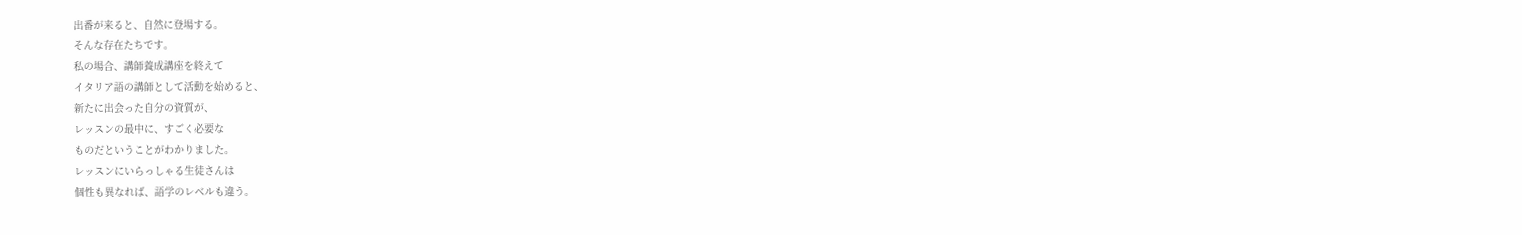出番が来ると、自然に登場する。
そんな存在たちです。
私の場合、講師養成講座を終えて
イタリア語の講師として活動を始めると、
新たに出会った自分の資質が、
レッスンの最中に、すごく必要な
ものだということがわかりました。
レッスンにいらっしゃる生徒さんは
個性も異なれば、語学のレベルも違う。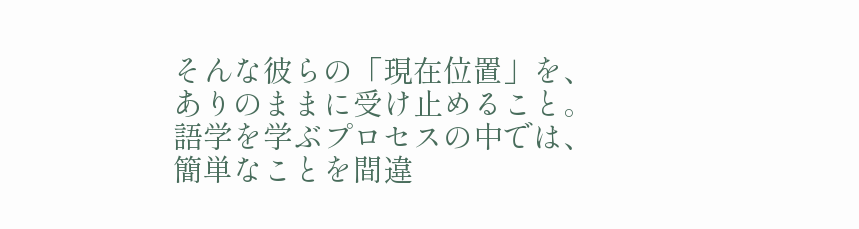そんな彼らの「現在位置」を、
ありのままに受け止めること。
語学を学ぶプロセスの中では、
簡単なことを間違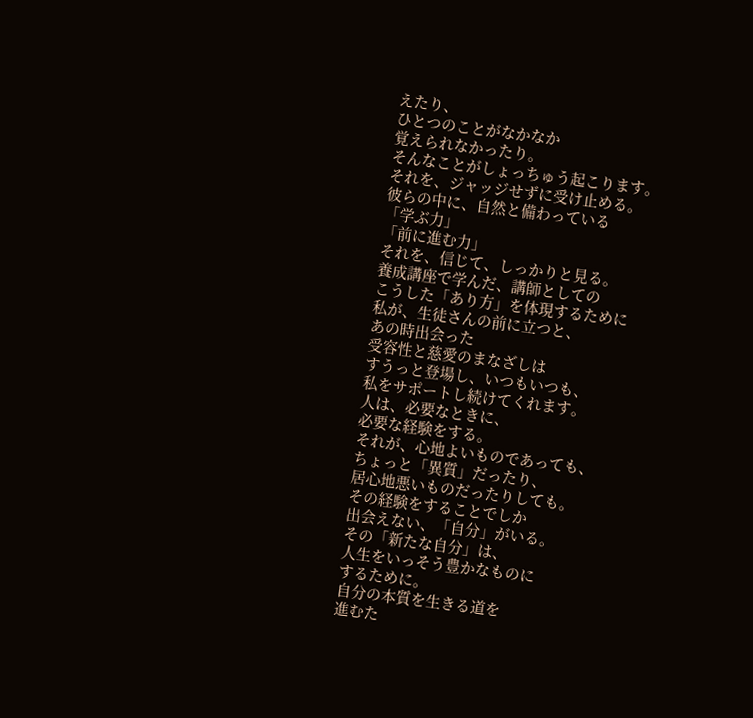えたり、
ひとつのことがなかなか
覚えられなかったり。
そんなことがしょっちゅう起こります。
それを、ジャッジせずに受け止める。
彼らの中に、自然と備わっている
「学ぶ力」
「前に進む力」
それを、信じて、しっかりと見る。
養成講座で学んだ、講師としての
こうした「あり方」を体現するために
私が、生徒さんの前に立つと、
あの時出会った
受容性と慈愛のまなざしは
すうっと登場し、いつもいつも、
私をサポートし続けてくれます。
人は、必要なときに、
必要な経験をする。
それが、心地よいものであっても、
ちょっと「異質」だったり、
居心地悪いものだったりしても。
その経験をすることでしか
出会えない、「自分」がいる。
その「新たな自分」は、
人生をいっそう豊かなものに
するために。
自分の本質を生きる道を
進むた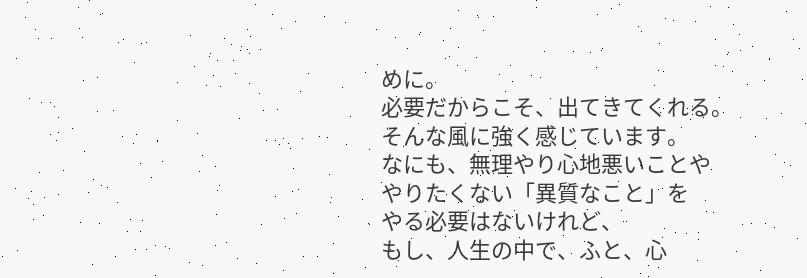めに。
必要だからこそ、出てきてくれる。
そんな風に強く感じています。
なにも、無理やり心地悪いことや
やりたくない「異質なこと」を
やる必要はないけれど、
もし、人生の中で、ふと、心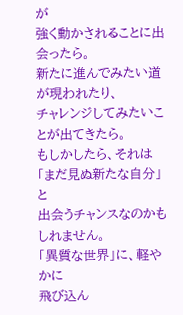が
強く動かされることに出会ったら。
新たに進んでみたい道が現われたり、
チャレンジしてみたいことが出てきたら。
もしかしたら、それは
「まだ見ぬ新たな自分」と
出会うチャンスなのかもしれません。
「異質な世界」に、軽やかに
飛び込ん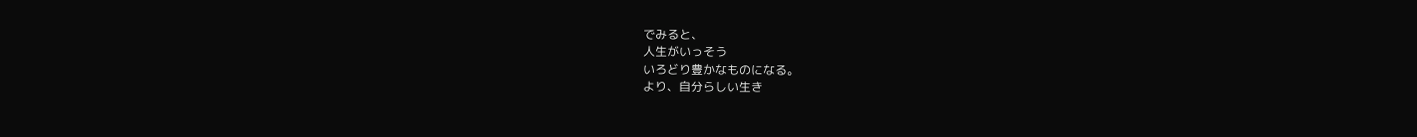でみると、
人生がいっそう
いろどり豊かなものになる。
より、自分らしい生き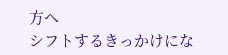方へ
シフトするきっかけにな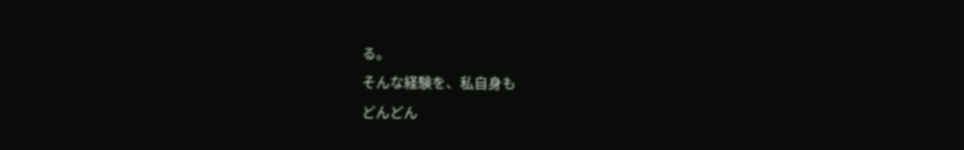る。
そんな経験を、私自身も
どんどん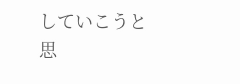していこうと
思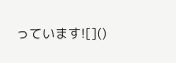っています![]()